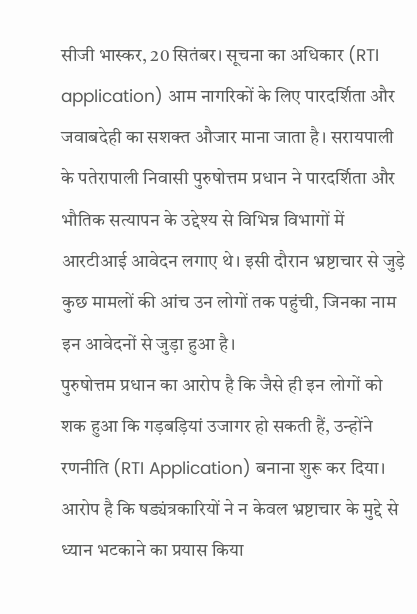सीजी भास्कर, 20 सितंबर। सूचना का अधिकार (RTI application) आम नागरिकों के लिए पारदर्शिता और जवाबदेही का सशक्त औजार माना जाता है। सरायपाली के पतेरापाली निवासी पुरुषोत्तम प्रधान ने पारदर्शिता और भौतिक सत्यापन के उद्देश्य से विभिन्न विभागों में आरटीआई आवेदन लगाए थे। इसी दौरान भ्रष्टाचार से जुड़े कुछ मामलों की आंच उन लोगों तक पहुंची, जिनका नाम इन आवेदनों से जुड़ा हुआ है।
पुरुषोत्तम प्रधान का आरोप है कि जैसे ही इन लोगों को शक हुआ कि गड़बड़ियां उजागर हो सकती हैं, उन्होंने रणनीति (RTI Application) बनाना शुरू कर दिया। आरोप है कि षड्यंत्रकारियों ने न केवल भ्रष्टाचार के मुद्दे से ध्यान भटकाने का प्रयास किया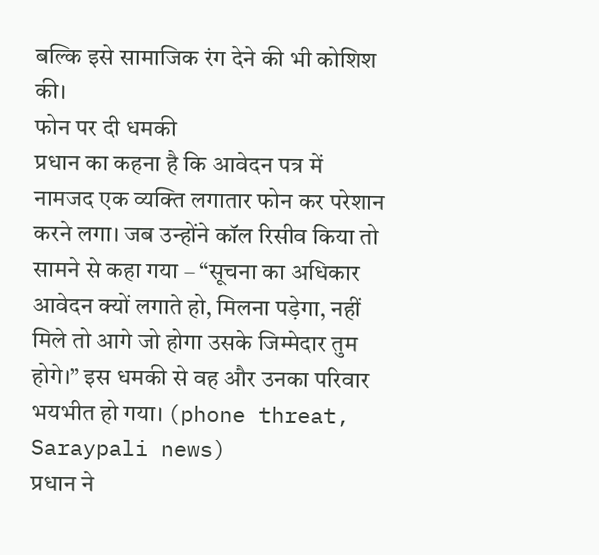बल्कि इसे सामाजिक रंग देने की भी कोशिश की।
फोन पर दी धमकी
प्रधान का कहना है कि आवेदन पत्र में नामजद एक व्यक्ति लगातार फोन कर परेशान करने लगा। जब उन्होंने कॉल रिसीव किया तो सामने से कहा गया – “सूचना का अधिकार आवेदन क्यों लगाते हो, मिलना पड़ेगा, नहीं मिले तो आगे जो होगा उसके जिम्मेदार तुम होगे।” इस धमकी से वह और उनका परिवार भयभीत हो गया। (phone threat, Saraypali news)
प्रधान ने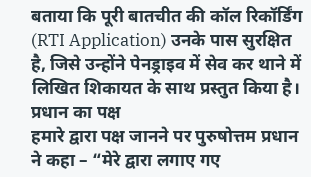बताया कि पूरी बातचीत की कॉल रिकॉर्डिंग (RTI Application) उनके पास सुरक्षित है, जिसे उन्होंने पेनड्राइव में सेव कर थाने में लिखित शिकायत के साथ प्रस्तुत किया है।
प्रधान का पक्ष
हमारे द्वारा पक्ष जानने पर पुरुषोत्तम प्रधान ने कहा – “मेरे द्वारा लगाए गए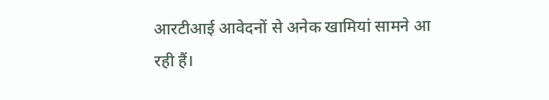आरटीआई आवेदनों से अनेक खामियां सामने आ रही हैं।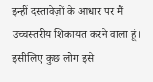इन्हीं दस्तावेज़ों के आधार पर मैं उच्चस्तरीय शिकायत करने वाला हूं। इसीलिए कुछ लोग इसे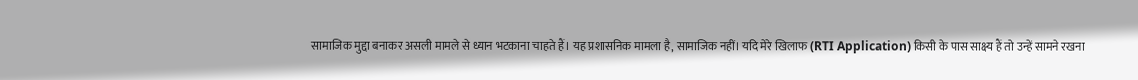सामाजिक मुद्दा बनाकर असली मामले से ध्यान भटकाना चाहते हैं। यह प्रशासनिक मामला है, सामाजिक नहीं। यदि मेरे खिलाफ (RTI Application) किसी के पास साक्ष्य हैं तो उन्हें सामने रखना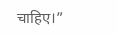चाहिए।”